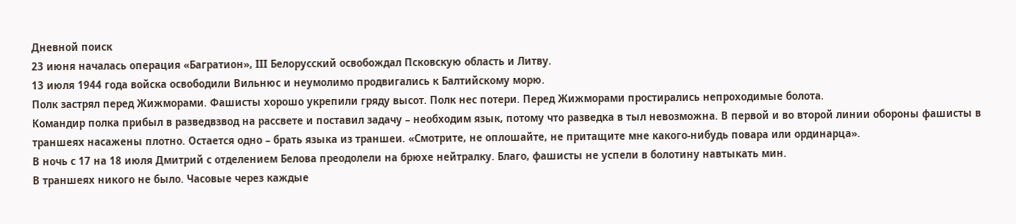Дневной поиск
23 июня началась операция «Багратион», III Белорусский освобождал Псковскую область и Литву.
13 июля 1944 года войска освободили Вильнюс и неумолимо продвигались к Балтийскому морю.
Полк застрял перед Жижморами. Фашисты хорошо укрепили гряду высот. Полк нес потери. Перед Жижморами простирались непроходимые болота.
Командир полка прибыл в разведвзвод на рассвете и поставил задачу – необходим язык, потому что разведка в тыл невозможна. В первой и во второй линии обороны фашисты в траншеях насажены плотно. Остается одно – брать языка из траншеи. «Смотрите, не оплошайте, не притащите мне какого-нибудь повара или ординарца».
В ночь с 17 на 18 июля Дмитрий с отделением Белова преодолели на брюхе нейтралку. Благо, фашисты не успели в болотину навтыкать мин.
В траншеях никого не было. Часовые через каждые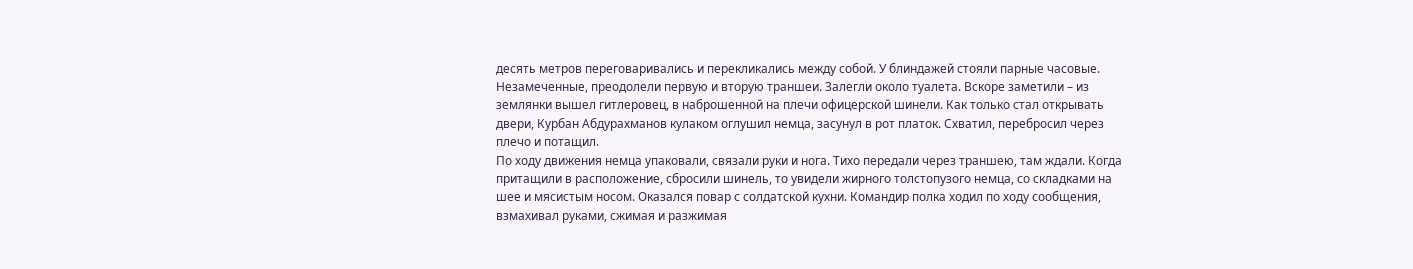десять метров переговаривались и перекликались между собой. У блиндажей стояли парные часовые.
Незамеченные, преодолели первую и вторую траншеи. Залегли около туалета. Вскоре заметили – из землянки вышел гитлеровец, в наброшенной на плечи офицерской шинели. Как только стал открывать двери, Курбан Абдурахманов кулаком оглушил немца, засунул в рот платок. Схватил, перебросил через плечо и потащил.
По ходу движения немца упаковали, связали руки и нога. Тихо передали через траншею, там ждали. Когда притащили в расположение, сбросили шинель, то увидели жирного толстопузого немца, со складками на шее и мясистым носом. Оказался повар с солдатской кухни. Командир полка ходил по ходу сообщения, взмахивал руками, сжимая и разжимая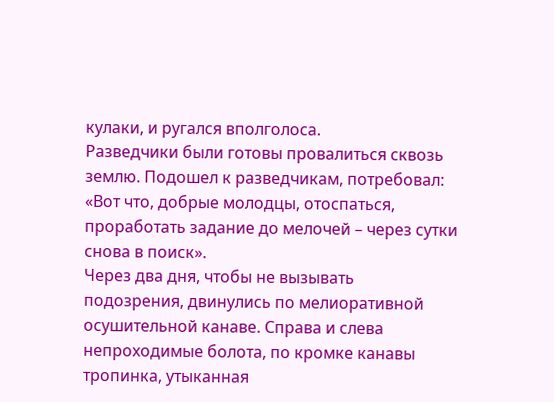кулаки, и ругался вполголоса.
Разведчики были готовы провалиться сквозь землю. Подошел к разведчикам, потребовал: «Вот что, добрые молодцы, отоспаться, проработать задание до мелочей – через сутки снова в поиск».
Через два дня, чтобы не вызывать подозрения, двинулись по мелиоративной осушительной канаве. Справа и слева непроходимые болота, по кромке канавы тропинка, утыканная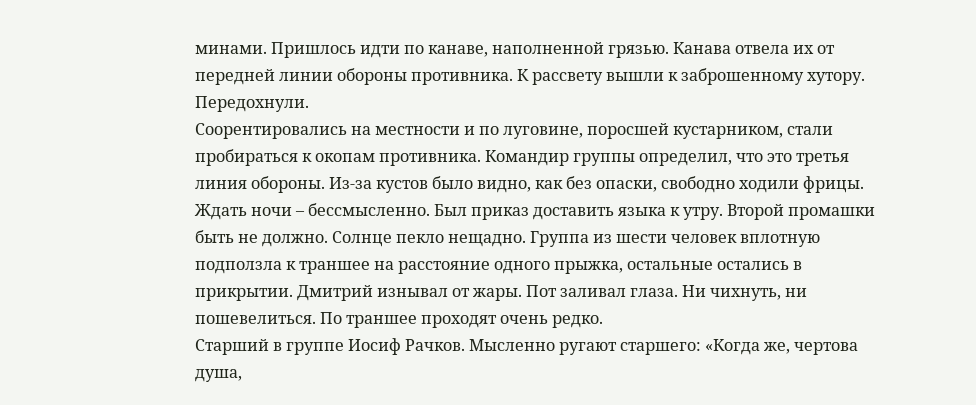минами. Пришлось идти по канаве, наполненной грязью. Канава отвела их от передней линии обороны противника. К рассвету вышли к заброшенному хутору. Передохнули.
Соорентировались на местности и по луговине, поросшей кустарником, стали пробираться к окопам противника. Командир группы определил, что это третья линия обороны. Из-за кустов было видно, как без опаски, свободно ходили фрицы. Ждать ночи – бессмысленно. Был приказ доставить языка к утру. Второй промашки быть не должно. Солнце пекло нещадно. Группа из шести человек вплотную подползла к траншее на расстояние одного прыжка, остальные остались в прикрытии. Дмитрий изнывал от жары. Пот заливал глаза. Ни чихнуть, ни пошевелиться. По траншее проходят очень редко.
Старший в группе Иосиф Рачков. Мысленно ругают старшего: «Когда же, чертова душа,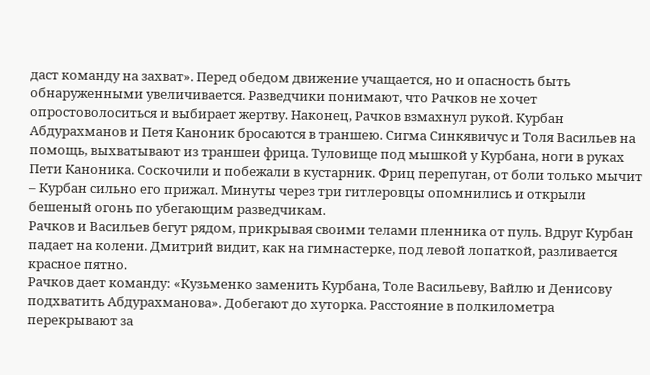даст команду на захват». Перед обедом движение учащается, но и опасность быть обнаруженными увеличивается. Разведчики понимают, что Рачков не хочет опростоволоситься и выбирает жертву. Наконец, Рачков взмахнул рукой. Курбан Абдурахманов и Петя Каноник бросаются в траншею. Сигма Синкявичус и Толя Васильев на помощь, выхватывают из траншеи фрица. Туловище под мышкой у Курбана, ноги в руках Пети Каноника. Соскочили и побежали в кустарник. Фриц перепуган, от боли только мычит – Курбан сильно его прижал. Минуты через три гитлеровцы опомнились и открыли бешеный огонь по убегающим разведчикам.
Рачков и Васильев бегут рядом, прикрывая своими телами пленника от пуль. Вдруг Курбан падает на колени. Дмитрий видит, как на гимнастерке, под левой лопаткой, разливается красное пятно.
Рачков дает команду: «Кузьменко заменить Курбана, Толе Васильеву, Вайлю и Денисову подхватить Абдурахманова». Добегают до хуторка. Расстояние в полкилометра перекрывают за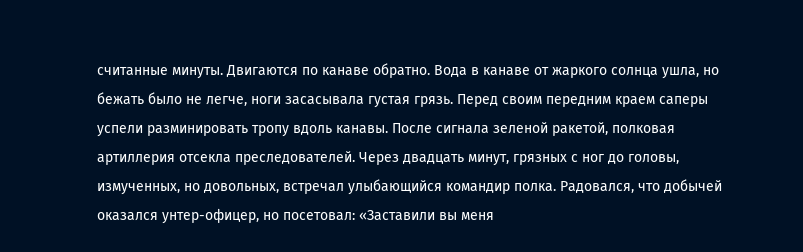считанные минуты. Двигаются по канаве обратно. Вода в канаве от жаркого солнца ушла, но бежать было не легче, ноги засасывала густая грязь. Перед своим передним краем саперы успели разминировать тропу вдоль канавы. После сигнала зеленой ракетой, полковая артиллерия отсекла преследователей. Через двадцать минут, грязных с ног до головы, измученных, но довольных, встречал улыбающийся командир полка. Радовался, что добычей оказался унтер-офицер, но посетовал: «Заставили вы меня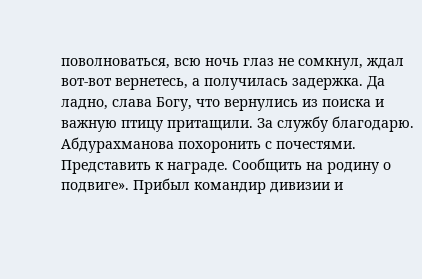поволноваться, всю ночь глаз не сомкнул, ждал вот-вот вернетесь, а получилась задержка. Да ладно, слава Богу, что вернулись из поиска и важную птицу притащили. За службу благодарю. Абдурахманова похоронить с почестями. Представить к награде. Сообщить на родину о подвиге». Прибыл командир дивизии и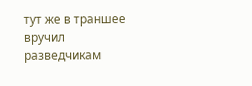тут же в траншее вручил разведчикам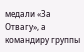медали «За Отвагу», а командиру группы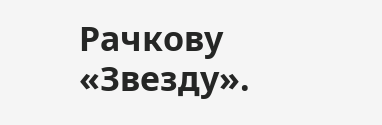Рачкову «Звезду».